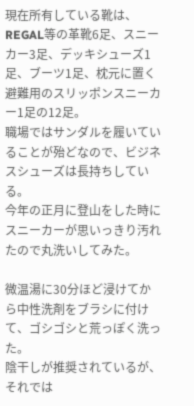現在所有している靴は、REGAL等の革靴6足、スニーカー3足、デッキシューズ1足、ブーツ1足、枕元に置く避難用のスリッポンスニーカー1足の12足。
職場ではサンダルを履いていることが殆どなので、ビジネスシューズは長持ちしている。
今年の正月に登山をした時にスニーカーが思いっきり汚れたので丸洗いしてみた。

微温湯に30分ほど浸けてから中性洗剤をブラシに付けて、ゴシゴシと荒っぽく洗った。
陰干しが推奨されているが、それでは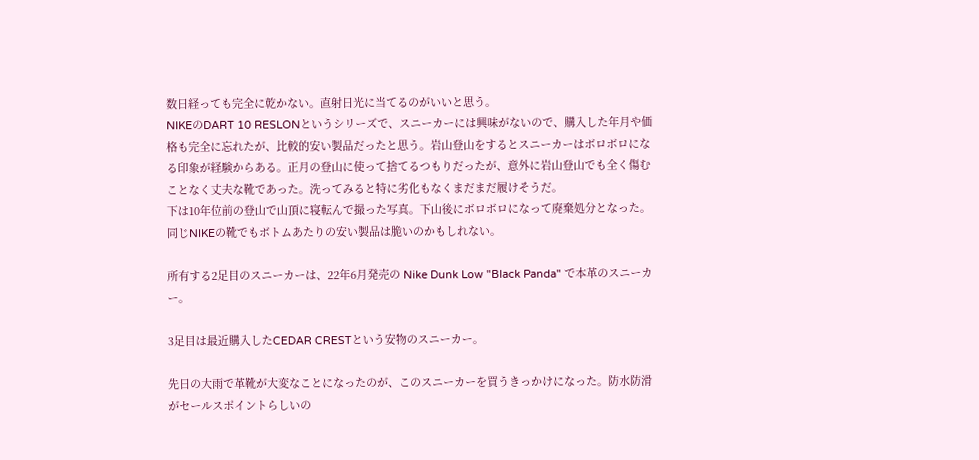数日経っても完全に乾かない。直射日光に当てるのがいいと思う。
NIKEのDART 10 RESLONというシリーズで、スニーカーには興味がないので、購入した年月や価格も完全に忘れたが、比較的安い製品だったと思う。岩山登山をするとスニーカーはボロボロになる印象が経験からある。正月の登山に使って捨てるつもりだったが、意外に岩山登山でも全く傷むことなく丈夫な靴であった。洗ってみると特に劣化もなくまだまだ履けそうだ。
下は10年位前の登山で山頂に寝転んで撮った写真。下山後にボロボロになって廃棄処分となった。同じNIKEの靴でもボトムあたりの安い製品は脆いのかもしれない。

所有する2足目のスニーカーは、22年6月発売の Nike Dunk Low "Black Panda" で本革のスニーカー。

3足目は最近購入したCEDAR CRESTという安物のスニーカー。

先日の大雨で革靴が大変なことになったのが、このスニーカーを買うきっかけになった。防水防滑がセールスポイントらしいの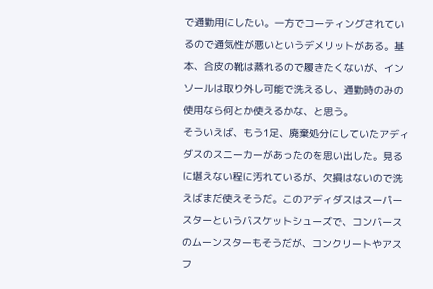で通勤用にしたい。一方でコーティングされているので通気性が悪いというデメリットがある。基本、合皮の靴は蒸れるので履きたくないが、インソールは取り外し可能で洗えるし、通勤時のみの使用なら何とか使えるかな、と思う。
そういえば、もう1足、廃棄処分にしていたアディダスのスニーカーがあったのを思い出した。見るに堪えない程に汚れているが、欠損はないので洗えばまだ使えそうだ。このアディダスはスーパースターというバスケットシューズで、コンバースのムーンスターもそうだが、コンクリートやアスフ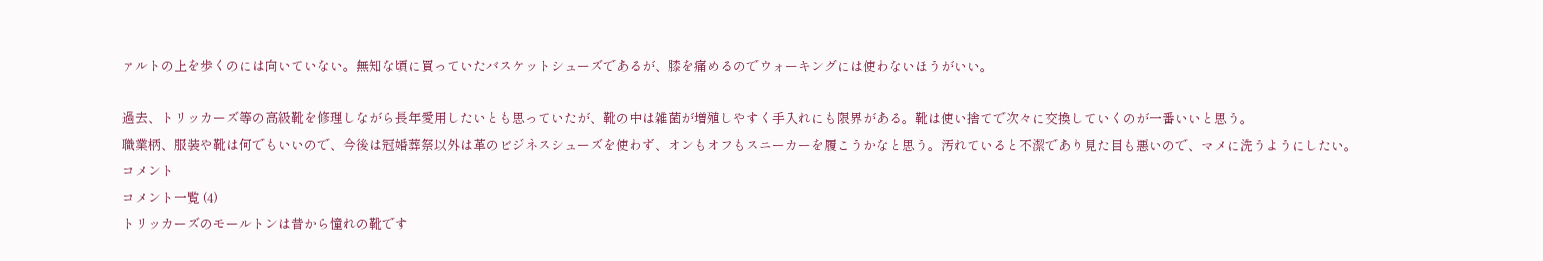ァルトの上を歩くのには向いていない。無知な頃に買っていたバスケットシューズであるが、膝を痛めるのでウォーキングには使わないほうがいい。

過去、トリッカーズ等の高級靴を修理しながら長年愛用したいとも思っていたが、靴の中は雑菌が増殖しやすく手入れにも限界がある。靴は使い捨てで次々に交換していくのが一番いいと思う。
職業柄、服装や靴は何でもいいので、今後は冠婚葬祭以外は革のビジネスシューズを使わず、オンもオフもスニーカーを履こうかなと思う。汚れていると不潔であり見た目も悪いので、マメに洗うようにしたい。
コメント
コメント一覧 (4)
トリッカーズのモールトンは昔から憧れの靴です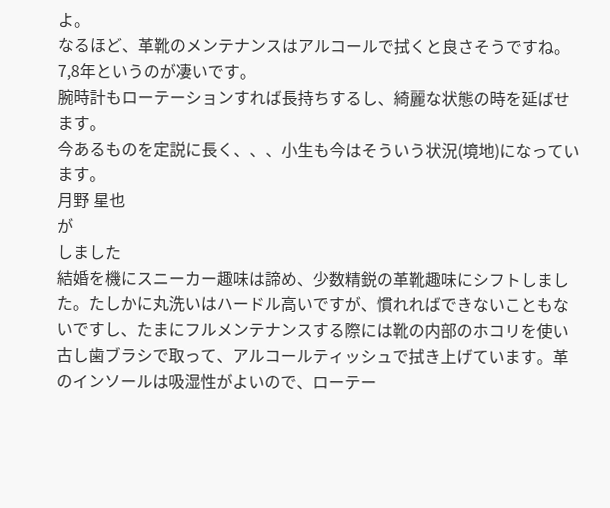よ。
なるほど、革靴のメンテナンスはアルコールで拭くと良さそうですね。7,8年というのが凄いです。
腕時計もローテーションすれば長持ちするし、綺麗な状態の時を延ばせます。
今あるものを定説に長く、、、小生も今はそういう状況(境地)になっています。
月野 星也
が
しました
結婚を機にスニーカー趣味は諦め、少数精鋭の革靴趣味にシフトしました。たしかに丸洗いはハードル高いですが、慣れればできないこともないですし、たまにフルメンテナンスする際には靴の内部のホコリを使い古し歯ブラシで取って、アルコールティッシュで拭き上げています。革のインソールは吸湿性がよいので、ローテー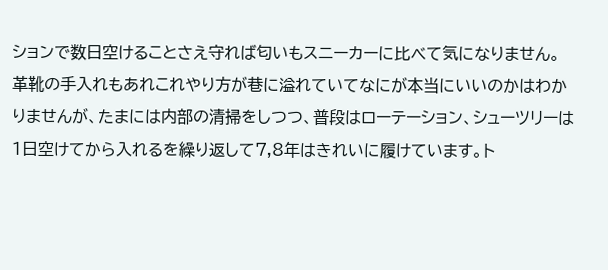ションで数日空けることさえ守れば匂いもスニーカーに比べて気になりません。
革靴の手入れもあれこれやり方が巷に溢れていてなにが本当にいいのかはわかりませんが、たまには内部の清掃をしつつ、普段はローテーション、シューツリーは1日空けてから入れるを繰り返して7,8年はきれいに履けています。ト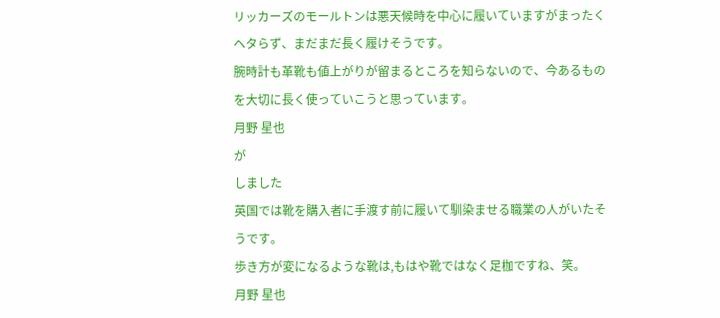リッカーズのモールトンは悪天候時を中心に履いていますがまったくヘタらず、まだまだ長く履けそうです。
腕時計も革靴も値上がりが留まるところを知らないので、今あるものを大切に長く使っていこうと思っています。
月野 星也
が
しました
英国では靴を購入者に手渡す前に履いて馴染ませる職業の人がいたそうです。
歩き方が変になるような靴は,もはや靴ではなく足枷ですね、笑。
月野 星也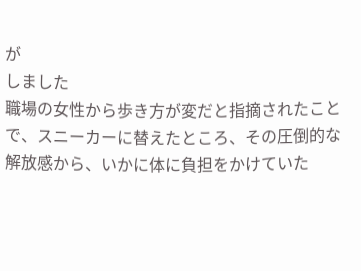が
しました
職場の女性から歩き方が変だと指摘されたことで、スニーカーに替えたところ、その圧倒的な解放感から、いかに体に負担をかけていた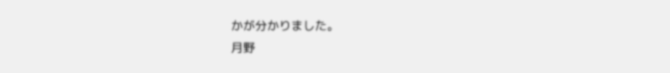かが分かりました。
月野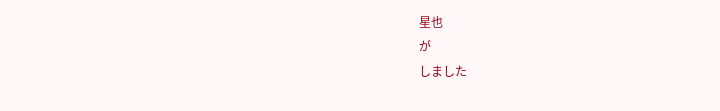星也
が
しました